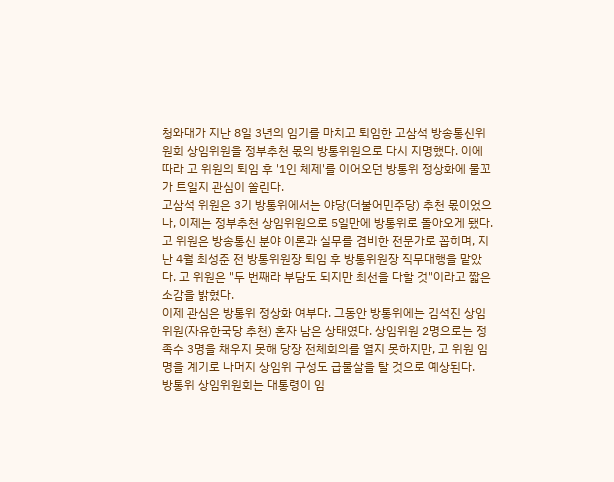청와대가 지난 8일 3년의 임기를 마치고 퇴임한 고삼석 방송통신위원회 상임위원을 정부추천 몫의 방통위원으로 다시 지명했다. 이에 따라 고 위원의 퇴임 후 '1인 체제'를 이어오던 방통위 정상화에 물꼬가 트일지 관심이 쏠린다.
고삼석 위원은 3기 방통위에서는 야당(더불어민주당) 추천 몫이었으나, 이제는 정부추천 상임위원으로 5일만에 방통위로 돌아오게 됐다. 고 위원은 방송통신 분야 이론과 실무를 겸비한 전문가로 꼽히며, 지난 4월 최성준 전 방통위원장 퇴임 후 방통위원장 직무대행을 맡았다. 고 위원은 "두 번째라 부담도 되지만 최선을 다할 것"이라고 짧은 소감을 밝혔다.
이제 관심은 방통위 정상화 여부다. 그동안 방통위에는 김석진 상임위원(자유한국당 추천) 혼자 남은 상태였다. 상임위원 2명으로는 정족수 3명을 채우지 못해 당장 전체회의를 열지 못하지만, 고 위원 임명을 계기로 나머지 상임위 구성도 급물살을 탈 것으로 예상된다.
방통위 상임위원회는 대통령이 임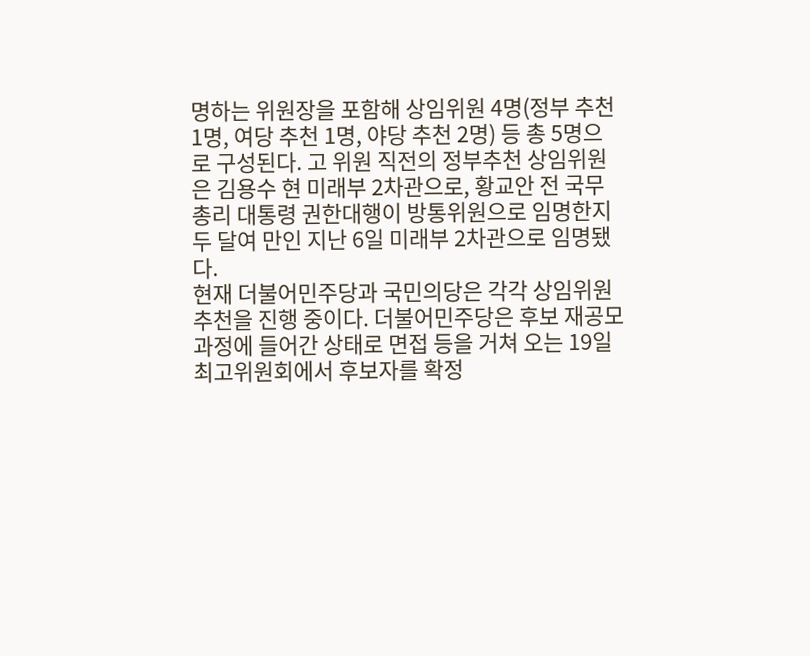명하는 위원장을 포함해 상임위원 4명(정부 추천 1명, 여당 추천 1명, 야당 추천 2명) 등 총 5명으로 구성된다. 고 위원 직전의 정부추천 상임위원은 김용수 현 미래부 2차관으로, 황교안 전 국무총리 대통령 권한대행이 방통위원으로 임명한지 두 달여 만인 지난 6일 미래부 2차관으로 임명됐다.
현재 더불어민주당과 국민의당은 각각 상임위원 추천을 진행 중이다. 더불어민주당은 후보 재공모 과정에 들어간 상태로 면접 등을 거쳐 오는 19일 최고위원회에서 후보자를 확정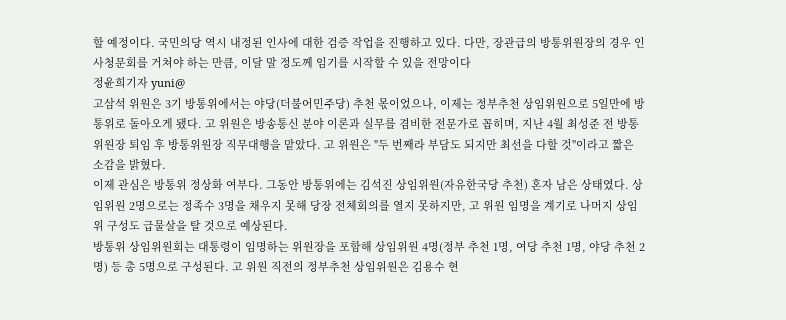할 예정이다. 국민의당 역시 내정된 인사에 대한 검증 작업을 진행하고 있다. 다만, 장관급의 방통위원장의 경우 인사청문회를 거쳐야 하는 만큼, 이달 말 정도께 임기를 시작할 수 있을 전망이다
정윤희기자 yuni@
고삼석 위원은 3기 방통위에서는 야당(더불어민주당) 추천 몫이었으나, 이제는 정부추천 상임위원으로 5일만에 방통위로 돌아오게 됐다. 고 위원은 방송통신 분야 이론과 실무를 겸비한 전문가로 꼽히며, 지난 4월 최성준 전 방통위원장 퇴임 후 방통위원장 직무대행을 맡았다. 고 위원은 "두 번째라 부담도 되지만 최선을 다할 것"이라고 짧은 소감을 밝혔다.
이제 관심은 방통위 정상화 여부다. 그동안 방통위에는 김석진 상임위원(자유한국당 추천) 혼자 남은 상태였다. 상임위원 2명으로는 정족수 3명을 채우지 못해 당장 전체회의를 열지 못하지만, 고 위원 임명을 계기로 나머지 상임위 구성도 급물살을 탈 것으로 예상된다.
방통위 상임위원회는 대통령이 임명하는 위원장을 포함해 상임위원 4명(정부 추천 1명, 여당 추천 1명, 야당 추천 2명) 등 총 5명으로 구성된다. 고 위원 직전의 정부추천 상임위원은 김용수 현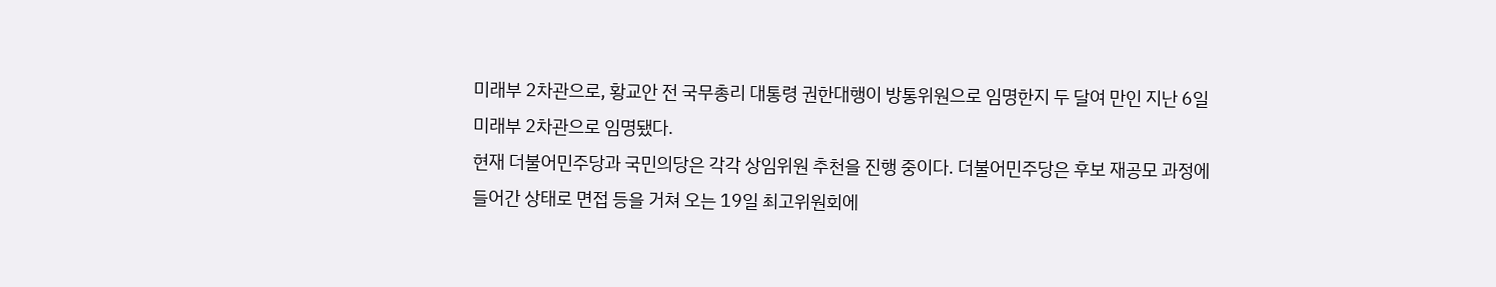미래부 2차관으로, 황교안 전 국무총리 대통령 권한대행이 방통위원으로 임명한지 두 달여 만인 지난 6일 미래부 2차관으로 임명됐다.
현재 더불어민주당과 국민의당은 각각 상임위원 추천을 진행 중이다. 더불어민주당은 후보 재공모 과정에 들어간 상태로 면접 등을 거쳐 오는 19일 최고위원회에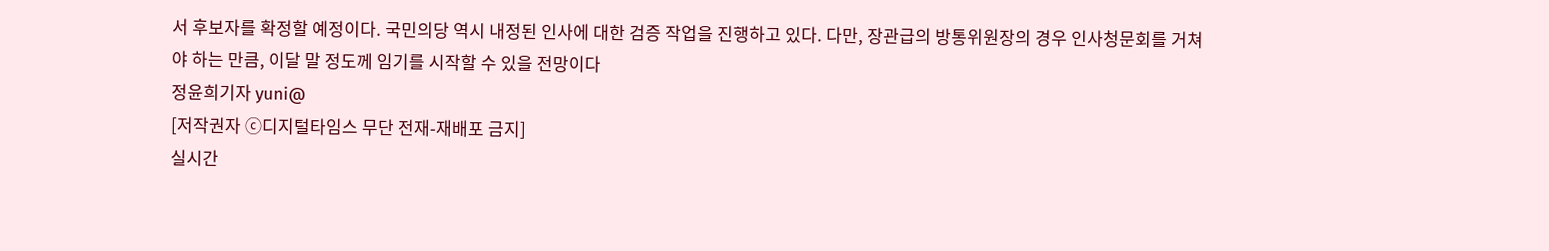서 후보자를 확정할 예정이다. 국민의당 역시 내정된 인사에 대한 검증 작업을 진행하고 있다. 다만, 장관급의 방통위원장의 경우 인사청문회를 거쳐야 하는 만큼, 이달 말 정도께 임기를 시작할 수 있을 전망이다
정윤희기자 yuni@
[저작권자 ⓒ디지털타임스 무단 전재-재배포 금지]
실시간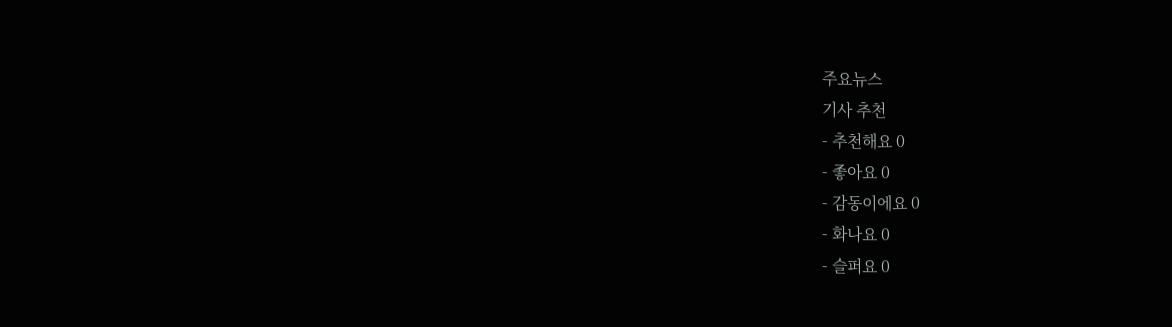주요뉴스
기사 추천
- 추천해요 0
- 좋아요 0
- 감동이에요 0
- 화나요 0
- 슬퍼요 0